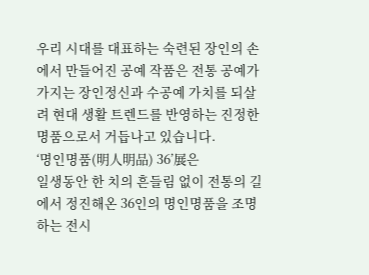우리 시대를 대표하는 숙련된 장인의 손에서 만들어진 공예 작품은 전통 공예가 가지는 장인정신과 수공예 가치를 되살려 현대 생활 트렌드를 반영하는 진정한 명품으로서 거듭나고 있습니다.
‘명인명품(明人明品) 36’展은
일생동안 한 치의 흔들림 없이 전통의 길에서 정진해온 36인의 명인명품을 조명하는 전시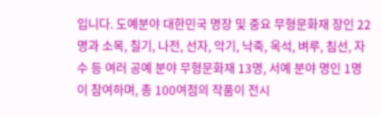입니다. 도예분야 대한민국 명장 및 중요 무형문화재 장인 22명과 소목, 칠기, 나전, 선자, 악기, 낙죽, 옥석, 벼루, 침선, 자수 등 여러 공예 분야 무형문화재 13명, 서예 분야 명인 1명이 참여하며, 총 100여점의 작품이 전시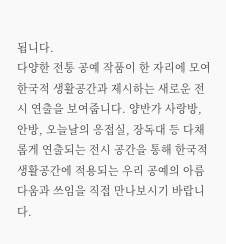됩니다.
다양한 전통 공예 작품이 한 자리에 모여 한국적 생활공간과 제시하는 새로운 전시 연출을 보여줍니다. 양반가 사랑방, 안방, 오늘날의 응접실, 장독대 등 다채롭게 연출되는 전시 공간을 통해 한국적 생활공간에 적용되는 우리 공예의 아름다움과 쓰임을 직접 만나보시기 바랍니다.